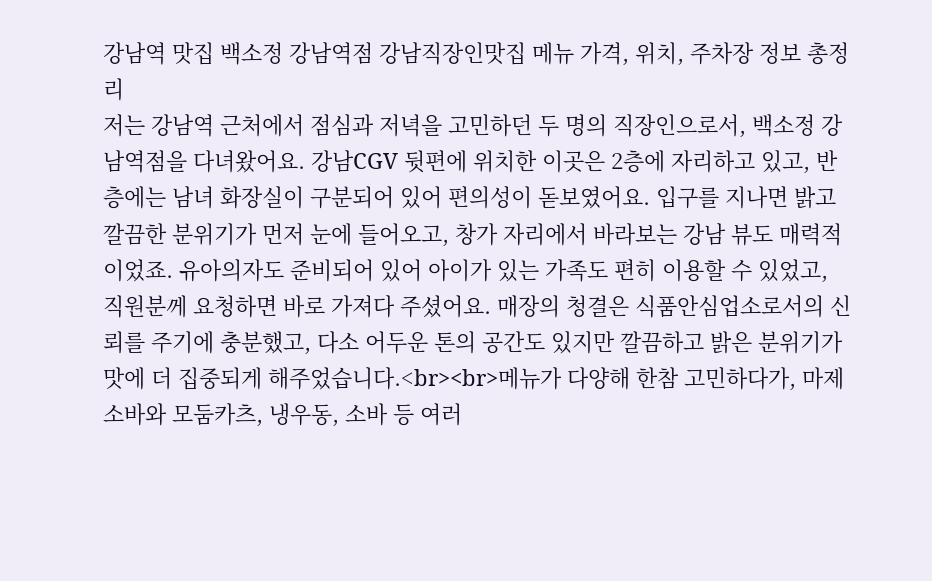강남역 맛집 백소정 강남역점 강남직장인맛집 메뉴 가격, 위치, 주차장 정보 총정리
저는 강남역 근처에서 점심과 저녁을 고민하던 두 명의 직장인으로서, 백소정 강남역점을 다녀왔어요. 강남CGV 뒷편에 위치한 이곳은 2층에 자리하고 있고, 반층에는 남녀 화장실이 구분되어 있어 편의성이 돋보였어요. 입구를 지나면 밝고 깔끔한 분위기가 먼저 눈에 들어오고, 창가 자리에서 바라보는 강남 뷰도 매력적이었죠. 유아의자도 준비되어 있어 아이가 있는 가족도 편히 이용할 수 있었고, 직원분께 요청하면 바로 가져다 주셨어요. 매장의 청결은 식품안심업소로서의 신뢰를 주기에 충분했고, 다소 어두운 톤의 공간도 있지만 깔끔하고 밝은 분위기가 맛에 더 집중되게 해주었습니다.<br><br>메뉴가 다양해 한참 고민하다가, 마제소바와 모둠카츠, 냉우동, 소바 등 여러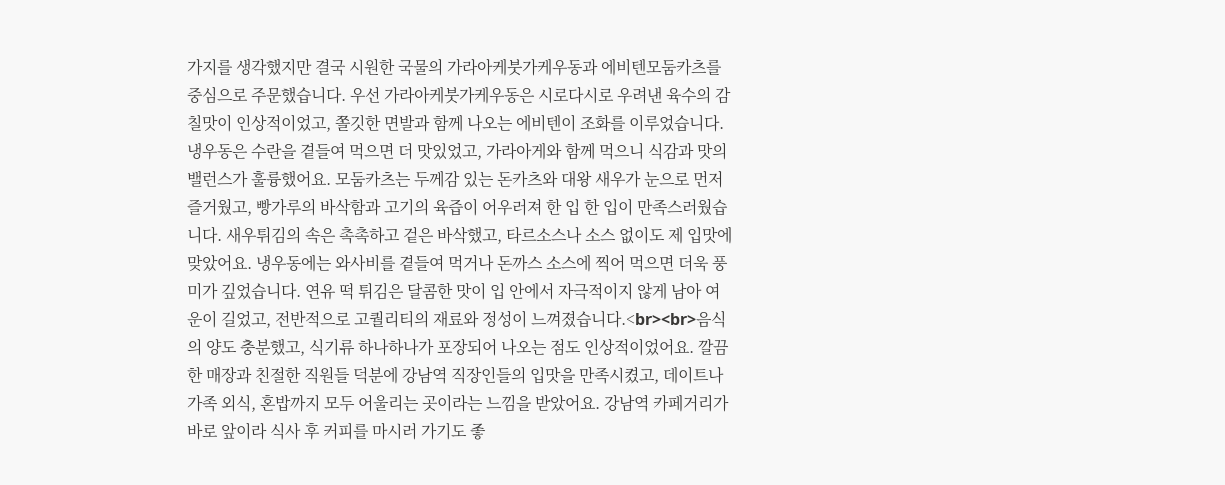가지를 생각했지만 결국 시원한 국물의 가라아케붓가케우동과 에비텐모둠카츠를 중심으로 주문했습니다. 우선 가라아케붓가케우동은 시로다시로 우려낸 육수의 감칠맛이 인상적이었고, 쫄깃한 면발과 함께 나오는 에비텐이 조화를 이루었습니다. 냉우동은 수란을 곁들여 먹으면 더 맛있었고, 가라아게와 함께 먹으니 식감과 맛의 밸런스가 훌륭했어요. 모둠카츠는 두께감 있는 돈카츠와 대왕 새우가 눈으로 먼저 즐거웠고, 빵가루의 바삭함과 고기의 육즙이 어우러져 한 입 한 입이 만족스러웠습니다. 새우튀김의 속은 촉촉하고 겉은 바삭했고, 타르소스나 소스 없이도 제 입맛에 맞았어요. 냉우동에는 와사비를 곁들여 먹거나 돈까스 소스에 찍어 먹으면 더욱 풍미가 깊었습니다. 연유 떡 튀김은 달콤한 맛이 입 안에서 자극적이지 않게 남아 여운이 길었고, 전반적으로 고퀄리티의 재료와 정성이 느껴졌습니다.<br><br>음식의 양도 충분했고, 식기류 하나하나가 포장되어 나오는 점도 인상적이었어요. 깔끔한 매장과 친절한 직원들 덕분에 강남역 직장인들의 입맛을 만족시켰고, 데이트나 가족 외식, 혼밥까지 모두 어울리는 곳이라는 느낌을 받았어요. 강남역 카페거리가 바로 앞이라 식사 후 커피를 마시러 가기도 좋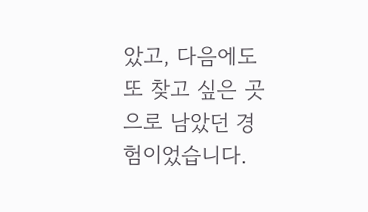았고, 다음에도 또 찾고 싶은 곳으로 남았던 경험이었습니다.